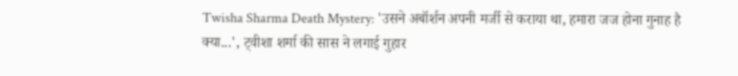Twisha Sharma Death Mystery: 'उसने अबॉर्शन अपनी मर्जी से कराया था, हमारा जज होना गुनाह है क्या...', ट्वीशा शर्मा की सास ने लगाई गुहार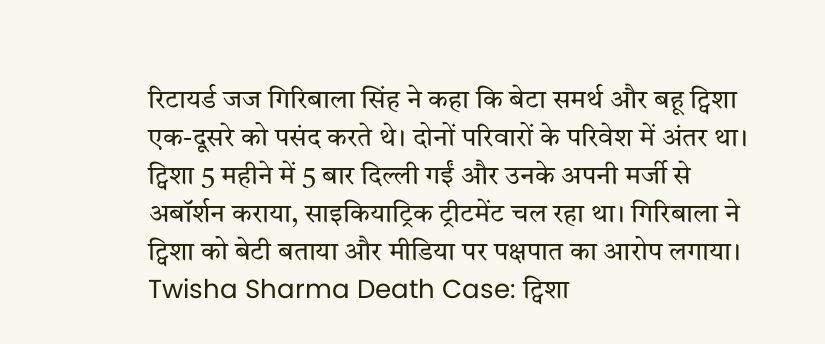रिटायर्ड जज गिरिबाला सिंह ने कहा कि बेटा समर्थ और बहू ट्विशा एक-दूसरे को पसंद करते थे। दोनों परिवारों के परिवेश में अंतर था। ट्विशा 5 महीने में 5 बार दिल्ली गईं और उनके अपनी मर्जी से अबॉर्शन कराया, साइकियाट्रिक ट्रीटमेंट चल रहा था। गिरिबाला ने ट्विशा को बेटी बताया और मीडिया पर पक्षपात का आरोप लगाया।
Twisha Sharma Death Case: ट्विशा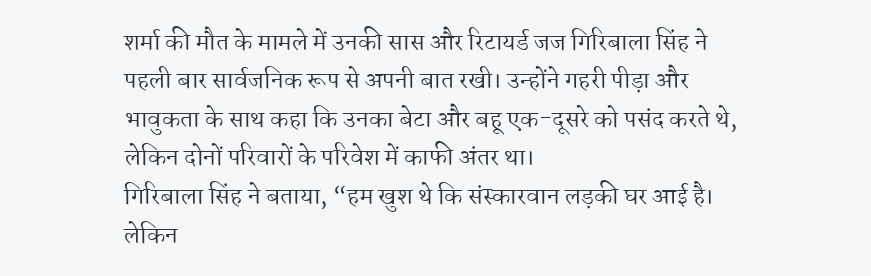शर्मा की मौत के मामले में उनकी सास और रिटायर्ड जज गिरिबाला सिंह ने पहली बार सार्वजनिक रूप से अपनी बात रखी। उन्होंने गहरी पीड़ा और भावुकता के साथ कहा कि उनका बेटा और बहू एक-दूसरे को पसंद करते थे, लेकिन दोनों परिवारों के परिवेश में काफी अंतर था।
गिरिबाला सिंह ने बताया, “हम खुश थे कि संस्कारवान लड़की घर आई है। लेकिन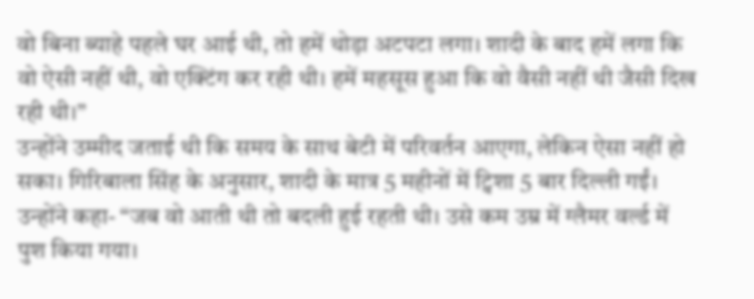वो बिना ब्याहे पहले घर आई थी, तो हमें थोड़ा अटपटा लगा। शादी के बाद हमें लगा कि वो ऐसी नहीं थी, वो एक्टिंग कर रही थी। हमें महसूस हुआ कि वो वैसी नहीं थी जैसी दिख रही थी।”
उन्होंने उम्मीद जताई थी कि समय के साथ बेटी में परिवर्तन आएगा, लेकिन ऐसा नहीं हो सका। गिरिबाला सिंह के अनुसार, शादी के मात्र 5 महीनों में ट्विशा 5 बार दिल्ली गईं। उन्होंने कहा- “जब वो आती थी तो बदली हुई रहती थी। उसे कम उम्र में ग्लैमर वर्ल्ड में पुश किया गया।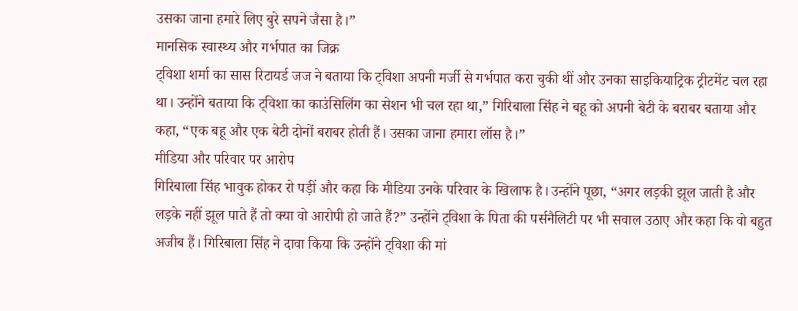उसका जाना हमारे लिए बुरे सपने जैसा है।”
मानसिक स्वास्थ्य और गर्भपात का जिक्र
ट्विशा शर्मा का सास रिटायर्ड जज ने बताया कि ट्विशा अपनी मर्जी से गर्भपात करा चुकी थीं और उनका साइकियाट्रिक ट्रीटमेंट चल रहा था। उन्होंने बताया कि ट्विशा का काउंसिलिंग का सेशन भी चल रहा था,” गिरिबाला सिंह ने बहू को अपनी बेटी के बराबर बताया और कहा, “एक बहू और एक बेटी दोनों बराबर होती हैं। उसका जाना हमारा लॉस है।”
मीडिया और परिवार पर आरोप
गिरिबाला सिंह भावुक होकर रो पड़ीं और कहा कि मीडिया उनके परिवार के खिलाफ है। उन्होंने पूछा, “अगर लड़की झूल जाती है और लड़के नहीं झूल पाते हैं तो क्या वो आरोपी हो जाते हैं?” उन्होंने ट्विशा के पिता की पर्सनैलिटी पर भी सवाल उठाए और कहा कि वो बहुत अजीब हैं। गिरिबाला सिंह ने दावा किया कि उन्होंने ट्विशा की मां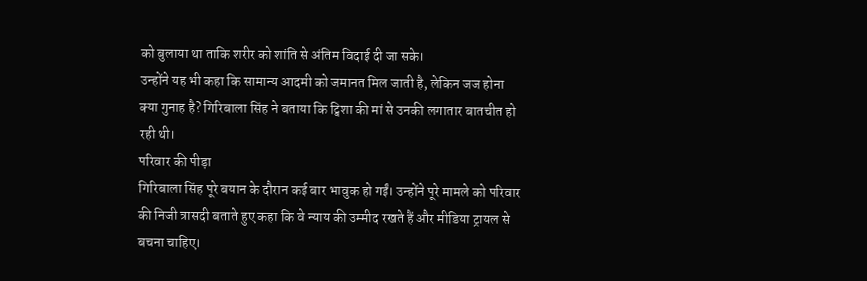को बुलाया था ताकि शरीर को शांति से अंतिम विदाई दी जा सके।
उन्होंने यह भी कहा कि सामान्य आदमी को जमानत मिल जाती है, लेकिन जज होना क्या गुनाह है? गिरिबाला सिंह ने बताया कि ट्विशा की मां से उनकी लगातार बातचीत हो रही थी।
परिवार की पीड़ा
गिरिबाला सिंह पूरे बयान के दौरान कई बार भावुक हो गईं। उन्होंने पूरे मामले को परिवार की निजी त्रासदी बताते हुए कहा कि वे न्याय की उम्मीद रखते हैं और मीडिया ट्रायल से बचना चाहिए।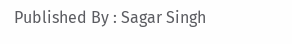Published By : Sagar Singh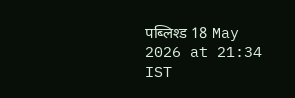पब्लिश्ड 18 May 2026 at 21:34 IST